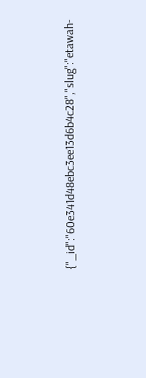{"_id":"60e341d48ebc3ee13d6b4c28","slug":"etawah-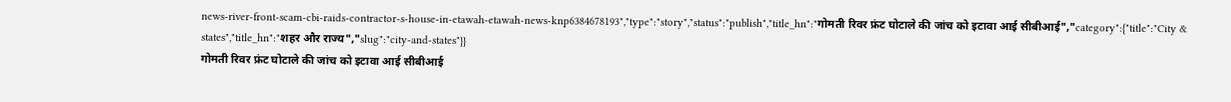news-river-front-scam-cbi-raids-contractor-s-house-in-etawah-etawah-news-knp6384678193","type":"story","status":"publish","title_hn":"गोमती रिवर फ्रंट घोटाले की जांच को इटावा आई सीबीआई","category":{"title":"City & states","title_hn":"शहर और राज्य","slug":"city-and-states"}}
गोमती रिवर फ्रंट घोटाले की जांच को इटावा आई सीबीआई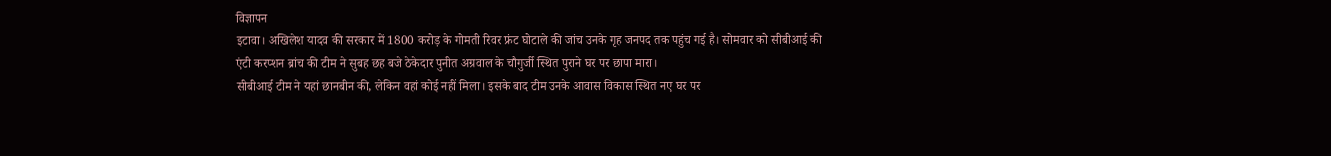विज्ञापन
इटावा। अखिलेश यादव की सरकार में 1800 करोड़ के गोमती रिवर फ्रंट घोटाले की जांच उनके गृह जनपद तक पहुंच गई है। सोमवार को सीबीआई की एंटी करप्शन ब्रांच की टीम ने सुबह छह बजे ठेकेदार पुनीत अग्रवाल के चौगुर्जी स्थित पुराने घर पर छापा मारा।
सीबीआई टीम ने यहां छानबीन की, लेकिन वहां कोई नहीं मिला। इसके बाद टीम उनके आवास विकास स्थित नए घर पर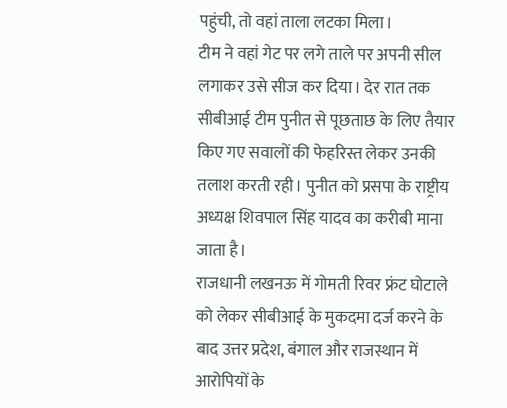पहुंची, तो वहां ताला लटका मिला।
टीम ने वहां गेट पर लगे ताले पर अपनी सील लगाकर उसे सीज कर दिया। देर रात तक सीबीआई टीम पुनीत से पूछताछ के लिए तैयार किए गए सवालों की फेहरिस्त लेकर उनकी तलाश करती रही। पुनीत को प्रसपा के राष्ट्रीय अध्यक्ष शिवपाल सिंह यादव का करीबी माना जाता है।
राजधानी लखनऊ में गोमती रिवर फ्रंट घोटाले को लेकर सीबीआई के मुकदमा दर्ज करने के बाद उत्तर प्रदेश, बंगाल और राजस्थान में आरोपियों के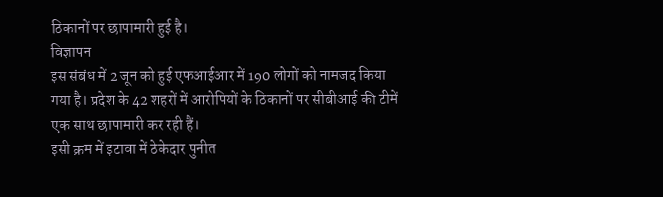ठिकानों पर छापामारी हुई है।
विज्ञापन
इस संबंध में 2 जून को हुई एफआईआर में 190 लोगों को नामजद किया गया है। प्रदेश के 42 शहरों में आरोपियों के ठिकानों पर सीबीआई की टीमें एक साथ छापामारी कर रही हैं।
इसी क्रम में इटावा में ठेकेदार पुनीत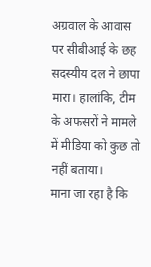अग्रवाल के आवास पर सीबीआई के छह सदस्यीय दल ने छापा मारा। हालांकि, टीम के अफसरों ने मामले में मीडिया को कुछ तो नहीं बताया।
माना जा रहा है कि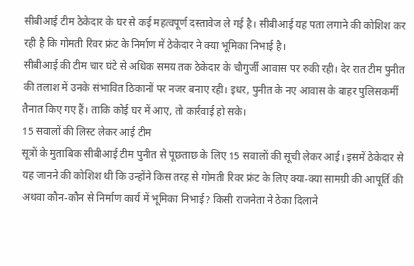सीबीआई टीम ठेकेदार के घर से कई महत्वपूर्ण दस्तावेज ले गई है। सीबीआई यह पता लगाने की कोशिश कर रही है कि गोमती रिवर फ्रंट के निर्माण में ठेकेदार ने क्या भूमिका निभाई है।
सीबीआई की टीम चार घंटे से अधिक समय तक ठेकेदार के चौगुर्जी आवास पर रुकी रही। देर रात टीम पुनीत की तलाश में उनके संभावित ठिकानों पर नजर बनाए रही। इधर, पुनीत के नए आवास के बाहर पुलिसकर्मी तैनात किए गए हैं। ताकि कोई घर में आए, तो कार्रवाई हो सके।
15 सवालों की लिस्ट लेकर आई टीम
सूत्रों के मुताबिक सीबीआई टीम पुनीत से पूछताछ के लिए 15 सवालों की सूची लेकर आई। इसमें ठेकेदार से यह जानने की कोशिश थी कि उन्होंने किस तरह से गोमती रिवर फ्रंट के लिए क्या-क्या सामग्री की आपूर्ति की अथवा कौन-कौन से निर्माण कार्य में भूमिका निभाई? किसी राजनेता ने ठेका दिलाने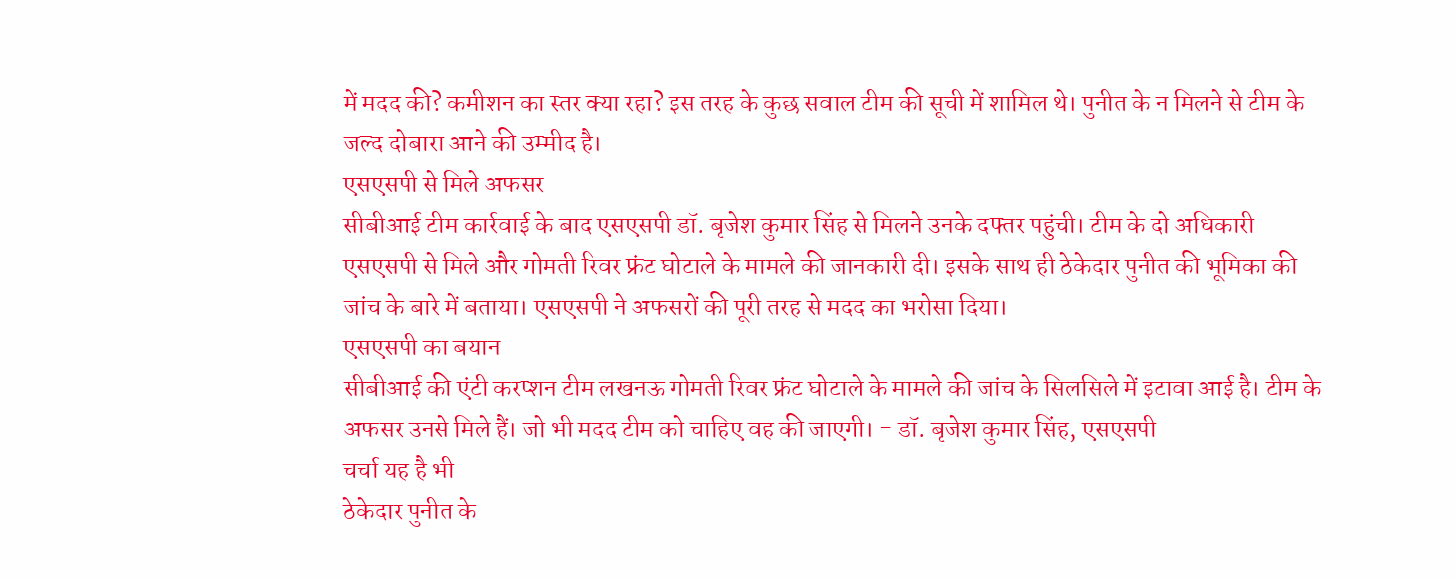में मदद की? कमीशन का स्तर क्या रहा? इस तरह के कुछ सवाल टीम की सूची में शामिल थे। पुनीत के न मिलने से टीम के जल्द दोबारा आने की उम्मीद है।
एसएसपी से मिले अफसर
सीबीआई टीम कार्रवाई के बाद एसएसपी डॉ. बृजेश कुमार सिंह से मिलने उनके दफ्तर पहुंची। टीम के दो अधिकारी एसएसपी से मिले और गोमती रिवर फ्रंट घोटाले के मामले की जानकारी दी। इसके साथ ही ठेकेदार पुनीत की भूमिका की जांच के बारे में बताया। एसएसपी ने अफसरों की पूरी तरह से मदद का भरोसा दिया।
एसएसपी का बयान
सीबीआई की एंटी करप्शन टीम लखनऊ गोमती रिवर फ्रंट घोटाले के मामले की जांच के सिलसिले में इटावा आई है। टीम के अफसर उनसे मिले हैं। जो भी मदद टीम को चाहिए वह की जाएगी। - डॉ. बृजेश कुमार सिंह, एसएसपी
चर्चा यह है भी
ठेकेदार पुनीत के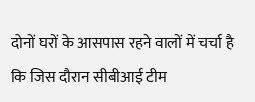दोनों घरों के आसपास रहने वालों में चर्चा है कि जिस दौरान सीबीआई टीम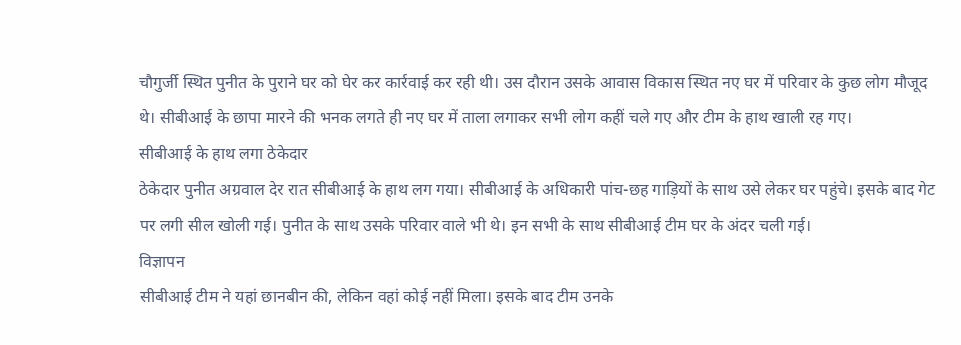चौगुर्जी स्थित पुनीत के पुराने घर को घेर कर कार्रवाई कर रही थी। उस दौरान उसके आवास विकास स्थित नए घर में परिवार के कुछ लोग मौजूद थे। सीबीआई के छापा मारने की भनक लगते ही नए घर में ताला लगाकर सभी लोग कहीं चले गए और टीम के हाथ खाली रह गए।
सीबीआई के हाथ लगा ठेकेदार
ठेकेदार पुनीत अग्रवाल देर रात सीबीआई के हाथ लग गया। सीबीआई के अधिकारी पांच-छह गाड़ियों के साथ उसे लेकर घर पहुंचे। इसके बाद गेट पर लगी सील खोली गई। पुनीत के साथ उसके परिवार वाले भी थे। इन सभी के साथ सीबीआई टीम घर के अंदर चली गई।
विज्ञापन
सीबीआई टीम ने यहां छानबीन की, लेकिन वहां कोई नहीं मिला। इसके बाद टीम उनके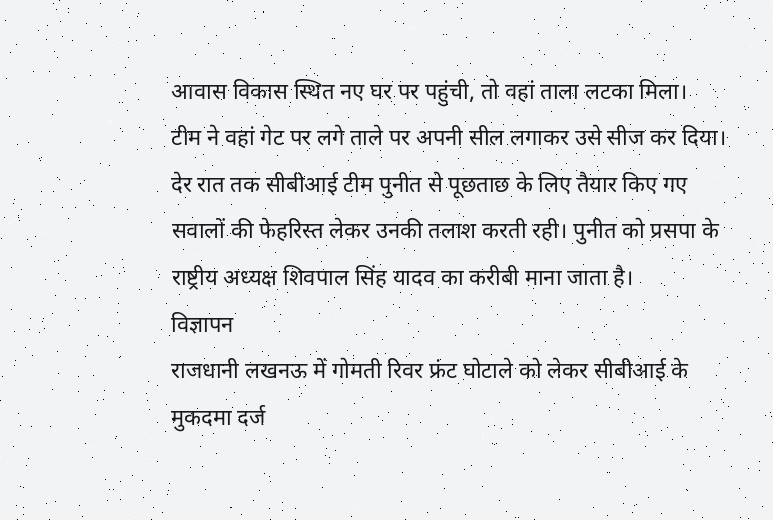आवास विकास स्थित नए घर पर पहुंची, तो वहां ताला लटका मिला।
टीम ने वहां गेट पर लगे ताले पर अपनी सील लगाकर उसे सीज कर दिया। देर रात तक सीबीआई टीम पुनीत से पूछताछ के लिए तैयार किए गए सवालों की फेहरिस्त लेकर उनकी तलाश करती रही। पुनीत को प्रसपा के राष्ट्रीय अध्यक्ष शिवपाल सिंह यादव का करीबी माना जाता है।
विज्ञापन
राजधानी लखनऊ में गोमती रिवर फ्रंट घोटाले को लेकर सीबीआई के मुकदमा दर्ज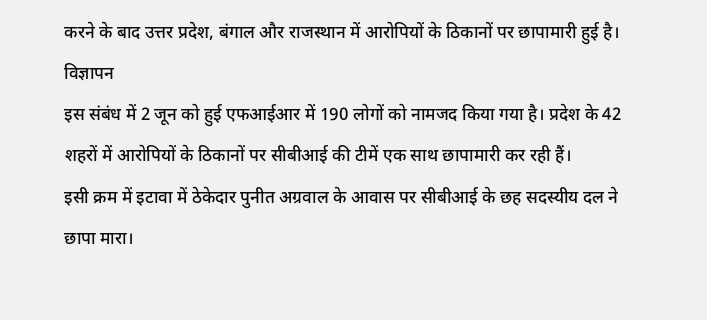करने के बाद उत्तर प्रदेश, बंगाल और राजस्थान में आरोपियों के ठिकानों पर छापामारी हुई है।
विज्ञापन
इस संबंध में 2 जून को हुई एफआईआर में 190 लोगों को नामजद किया गया है। प्रदेश के 42 शहरों में आरोपियों के ठिकानों पर सीबीआई की टीमें एक साथ छापामारी कर रही हैं।
इसी क्रम में इटावा में ठेकेदार पुनीत अग्रवाल के आवास पर सीबीआई के छह सदस्यीय दल ने छापा मारा।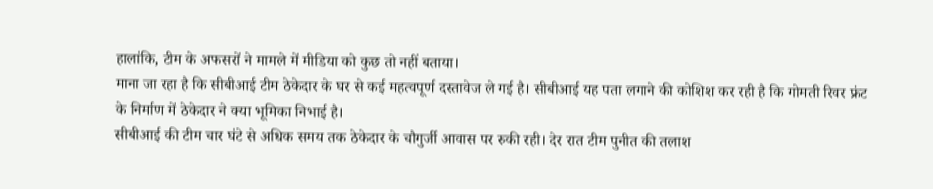हालांकि, टीम के अफसरों ने मामले में मीडिया को कुछ तो नहीं बताया।
माना जा रहा है कि सीबीआई टीम ठेकेदार के घर से कई महत्वपूर्ण दस्तावेज ले गई है। सीबीआई यह पता लगाने की कोशिश कर रही है कि गोमती रिवर फ्रंट के निर्माण में ठेकेदार ने क्या भूमिका निभाई है।
सीबीआई की टीम चार घंटे से अधिक समय तक ठेकेदार के चौगुर्जी आवास पर रुकी रही। देर रात टीम पुनीत की तलाश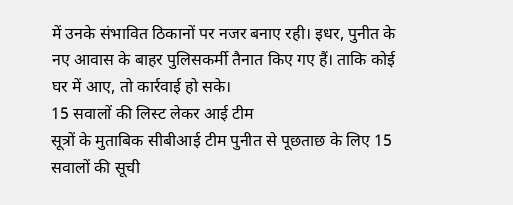में उनके संभावित ठिकानों पर नजर बनाए रही। इधर, पुनीत के नए आवास के बाहर पुलिसकर्मी तैनात किए गए हैं। ताकि कोई घर में आए, तो कार्रवाई हो सके।
15 सवालों की लिस्ट लेकर आई टीम
सूत्रों के मुताबिक सीबीआई टीम पुनीत से पूछताछ के लिए 15 सवालों की सूची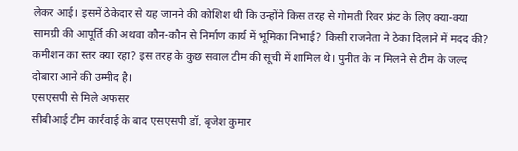लेकर आई। इसमें ठेकेदार से यह जानने की कोशिश थी कि उन्होंने किस तरह से गोमती रिवर फ्रंट के लिए क्या-क्या सामग्री की आपूर्ति की अथवा कौन-कौन से निर्माण कार्य में भूमिका निभाई? किसी राजनेता ने ठेका दिलाने में मदद की? कमीशन का स्तर क्या रहा? इस तरह के कुछ सवाल टीम की सूची में शामिल थे। पुनीत के न मिलने से टीम के जल्द दोबारा आने की उम्मीद है।
एसएसपी से मिले अफसर
सीबीआई टीम कार्रवाई के बाद एसएसपी डॉ. बृजेश कुमार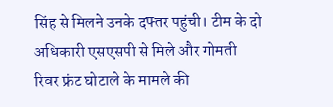सिंह से मिलने उनके दफ्तर पहुंची। टीम के दो अधिकारी एसएसपी से मिले और गोमती रिवर फ्रंट घोटाले के मामले की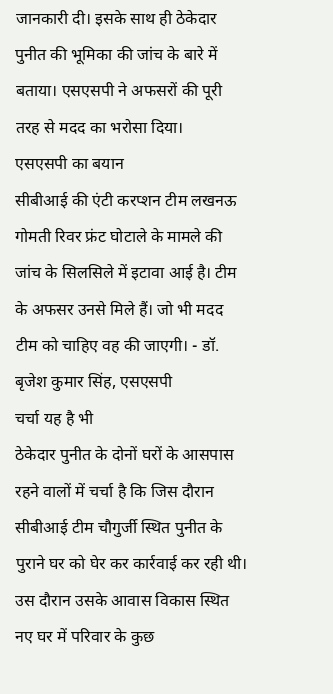जानकारी दी। इसके साथ ही ठेकेदार पुनीत की भूमिका की जांच के बारे में बताया। एसएसपी ने अफसरों की पूरी तरह से मदद का भरोसा दिया।
एसएसपी का बयान
सीबीआई की एंटी करप्शन टीम लखनऊ गोमती रिवर फ्रंट घोटाले के मामले की जांच के सिलसिले में इटावा आई है। टीम के अफसर उनसे मिले हैं। जो भी मदद टीम को चाहिए वह की जाएगी। - डॉ. बृजेश कुमार सिंह, एसएसपी
चर्चा यह है भी
ठेकेदार पुनीत के दोनों घरों के आसपास रहने वालों में चर्चा है कि जिस दौरान सीबीआई टीम चौगुर्जी स्थित पुनीत के पुराने घर को घेर कर कार्रवाई कर रही थी। उस दौरान उसके आवास विकास स्थित नए घर में परिवार के कुछ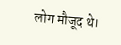लोग मौजूद थे।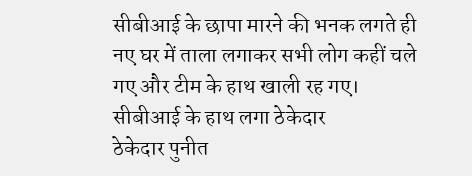सीबीआई के छापा मारने की भनक लगते ही नए घर में ताला लगाकर सभी लोग कहीं चले गए और टीम के हाथ खाली रह गए।
सीबीआई के हाथ लगा ठेकेदार
ठेकेदार पुनीत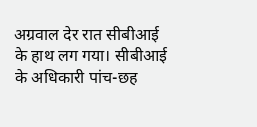अग्रवाल देर रात सीबीआई के हाथ लग गया। सीबीआई के अधिकारी पांच-छह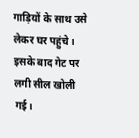गाड़ियों के साथ उसे लेकर घर पहुंचे। इसके बाद गेट पर लगी सील खोली गई।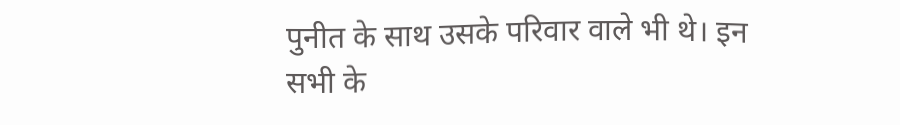पुनीत के साथ उसके परिवार वाले भी थे। इन सभी के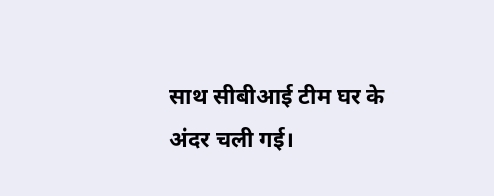साथ सीबीआई टीम घर के अंदर चली गई।